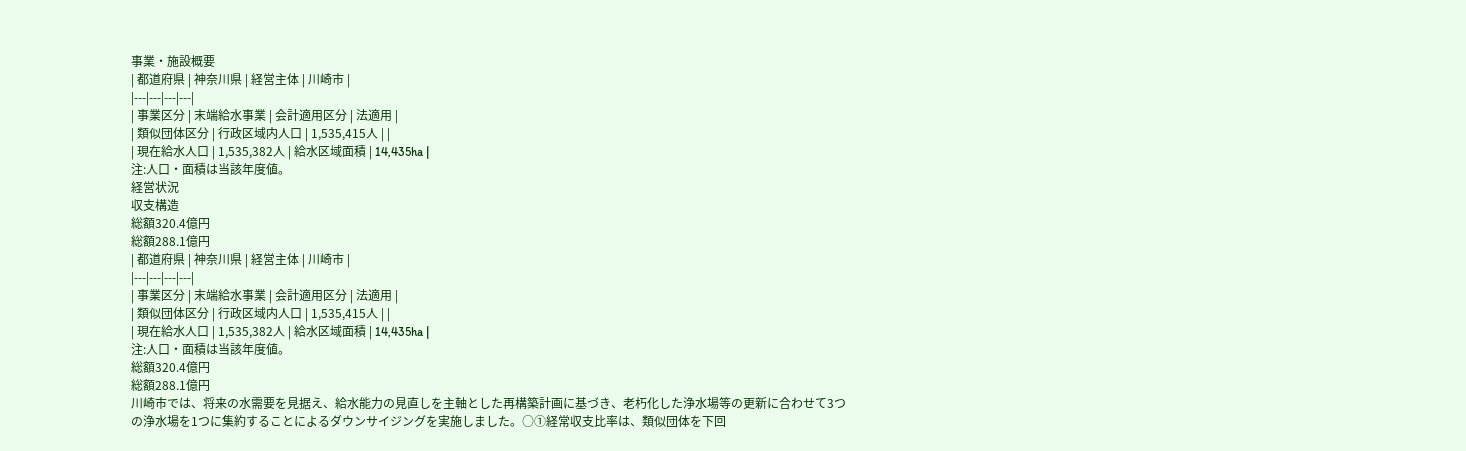事業・施設概要
| 都道府県 | 神奈川県 | 経営主体 | 川崎市 |
|---|---|---|---|
| 事業区分 | 末端給水事業 | 会計適用区分 | 法適用 |
| 類似団体区分 | 行政区域内人口 | 1,535,415人 | |
| 現在給水人口 | 1,535,382人 | 給水区域面積 | 14,435ha |
注:人口・面積は当該年度値。
経営状況
収支構造
総額320.4億円
総額288.1億円
| 都道府県 | 神奈川県 | 経営主体 | 川崎市 |
|---|---|---|---|
| 事業区分 | 末端給水事業 | 会計適用区分 | 法適用 |
| 類似団体区分 | 行政区域内人口 | 1,535,415人 | |
| 現在給水人口 | 1,535,382人 | 給水区域面積 | 14,435ha |
注:人口・面積は当該年度値。
総額320.4億円
総額288.1億円
川崎市では、将来の水需要を見据え、給水能力の見直しを主軸とした再構築計画に基づき、老朽化した浄水場等の更新に合わせて3つの浄水場を1つに集約することによるダウンサイジングを実施しました。○①経常収支比率は、類似団体を下回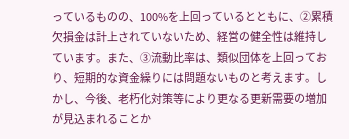っているものの、100%を上回っているとともに、②累積欠損金は計上されていないため、経営の健全性は維持しています。また、③流動比率は、類似団体を上回っており、短期的な資金繰りには問題ないものと考えます。しかし、今後、老朽化対策等により更なる更新需要の増加が見込まれることか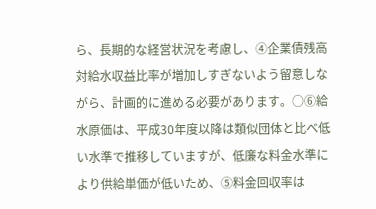ら、長期的な経営状況を考慮し、④企業債残高対給水収益比率が増加しすぎないよう留意しながら、計画的に進める必要があります。○⑥給水原価は、平成30年度以降は類似団体と比べ低い水準で推移していますが、低廉な料金水準により供給単価が低いため、⑤料金回収率は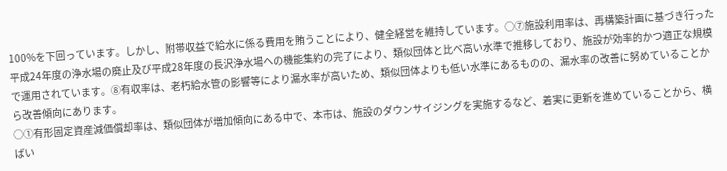100%を下回っています。しかし、附帯収益で給水に係る費用を賄うことにより、健全経営を維持しています。○⑦施設利用率は、再構築計画に基づき行った平成24年度の浄水場の廃止及び平成28年度の長沢浄水場への機能集約の完了により、類似団体と比べ高い水準で推移しており、施設が効率的かつ適正な規模で運用されています。⑧有収率は、老朽給水管の影響等により漏水率が高いため、類似団体よりも低い水準にあるものの、漏水率の改善に努めていることから改善傾向にあります。
○①有形固定資産減価償却率は、類似団体が増加傾向にある中で、本市は、施設のダウンサイジングを実施するなど、着実に更新を進めていることから、横ばい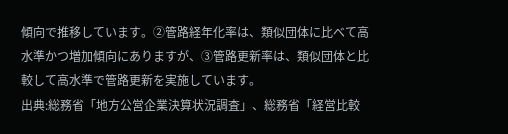傾向で推移しています。②管路経年化率は、類似団体に比べて高水準かつ増加傾向にありますが、③管路更新率は、類似団体と比較して高水準で管路更新を実施しています。
出典:総務省「地方公営企業決算状況調査」、総務省「経営比較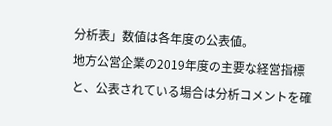分析表」数値は各年度の公表値。
地方公営企業の2019年度の主要な経営指標と、公表されている場合は分析コメントを確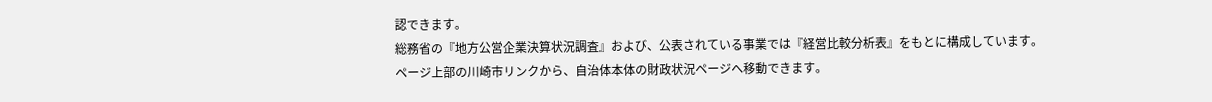認できます。
総務省の『地方公営企業決算状況調査』および、公表されている事業では『経営比較分析表』をもとに構成しています。
ページ上部の川崎市リンクから、自治体本体の財政状況ページへ移動できます。